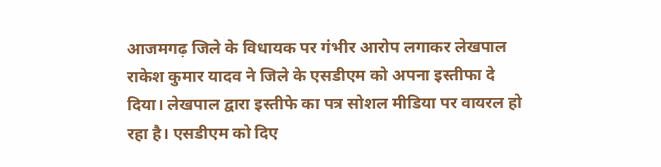आजमगढ़ जिले के विधायक पर गंभीर आरोप लगाकर लेखपाल राकेश कुमार यादव ने जिले के एसडीएम को अपना इस्तीफा दे दिया। लेखपाल द्वारा इस्तीफे का पत्र सोशल मीडिया पर वायरल हो रहा है। एसडीएम को दिए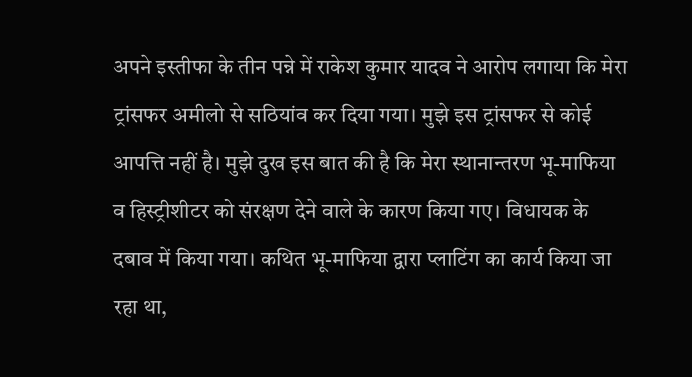अपने इस्तीफा के तीन पन्ने में राकेश कुमार यादव ने आरोप लगाया कि मेरा ट्रांसफर अमीलो से सठियांव कर दिया गया। मुझे इस ट्रांसफर से कोई आपत्ति नहीं है। मुझे दुख इस बात की है कि मेरा स्थानान्तरण भू-माफिया व हिस्ट्रीशीटर को संरक्षण देने वाले के कारण किया गए। विधायक के दबाव में किया गया। कथित भू-माफिया द्वारा प्लाटिंग का कार्य किया जा रहा था,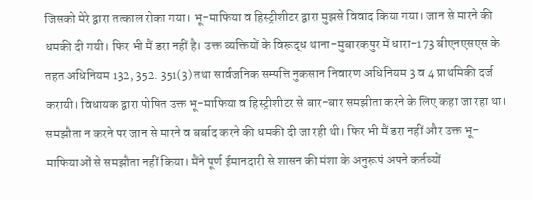जिसको मेरे द्वारा तत्काल रोका गया। भू-माफिया व हिस्ट्रीशीटर द्वारा मुझसे विवाद किया गया। जान से मारने की धमकी दी गयी। फिर भी मैं डरा नहीं है। उक्त व्यक्तियों के विरूद्ध थाना-मुबारकपुर में धारा-173 बीएनएसएस के तहत अधिनियम 132, 352. 351(3) तथा सार्वजनिक सम्पत्ति नुकसान निवारण अधिनियम 3 व 4 प्राथमिकी दर्ज करायी। विधायक द्वारा पोषित उक्त भू-माफिया व हिस्ट्रीशीटर से बार-बार समझीता करने के लिए कहा जा रहा था। समझौता न करने पर जान से मारने व बर्बाद करने की धमकी दी जा रही थी। फिर भी मैं डरा नहीं और उक्त भू-माफियाओं से समझौता नहीं किया। मैंने पूर्ण ईमानदारी से शासन की मंशा के अनुरूपं अपने कर्तव्यों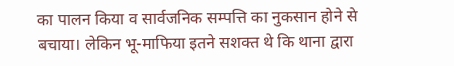का पालन किया व सार्वजनिक सम्पत्ति का नुकसान होने से बचाया। लेकिन भू-माफिया इतने सशक्त थे कि थाना द्वारा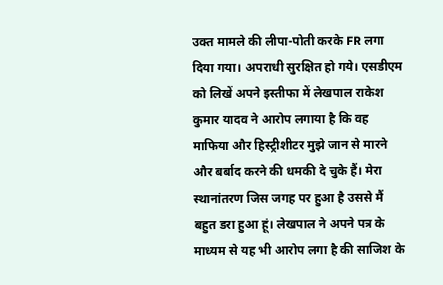उक्त मामले की लीपा-पोती करके FR लगा दिया गया। अपराधी सुरक्षित हो गये। एसडीएम को लिखें अपने इस्तीफा में लेखपाल राकेश कुमार यादव ने आरोप लगाया है कि वह माफिया और हिस्ट्रीशीटर मुझे जान से मारने और बर्बाद करने की धमकी दे चुके हैं। मेरा स्थानांतरण जिस जगह पर हुआ है उससे मैं बहुत डरा हुआ हूं। लेखपाल ने अपने पत्र के माध्यम से यह भी आरोप लगा है की साजिश के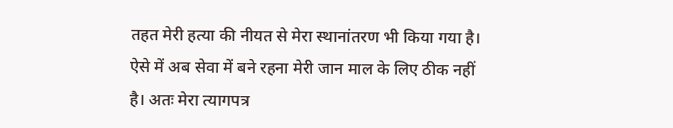तहत मेरी हत्या की नीयत से मेरा स्थानांतरण भी किया गया है। ऐसे में अब सेवा में बने रहना मेरी जान माल के लिए ठीक नहीं है। अतः मेरा त्यागपत्र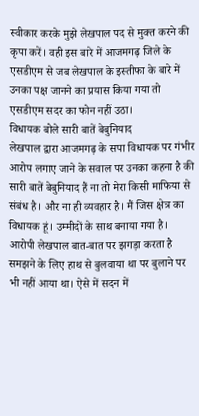स्वीकार करके मुझे लेखपाल पद से मुक्त करने की कृपा करें। वही इस बारे में आजमगढ़ जिले के एसडीएम से जब लेखपाल के इस्तीफा के बारे में उनका पक्ष जानने का प्रयास किया गया तो एसडीएम सदर का फोन नहीं उठा।
विधायक बोले सारी बातें बेबुनियाद
लेखपाल द्वारा आजमगढ़ के सपा विधायक पर गंभीर आरोप लगाए जाने के सवाल पर उनका कहना है की सारी बातें बेबुनियाद हैं ना तो मेरा किसी माफिया से संबंध है। और ना ही व्यवहार है। मैं जिस क्षेत्र का विधायक हूं। उम्मीदों के साथ बनाया गया है। आरोपी लेखपाल बात-बात पर झगड़ा करता है समझने के लिए हाथ से बुलवाया था पर बुलाने पर भी नहीं आया था। ऐसे में सदन में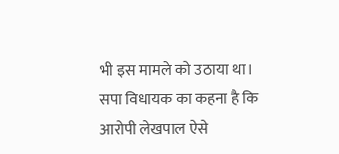भी इस मामले को उठाया था। सपा विधायक का कहना है कि आरोपी लेखपाल ऐसे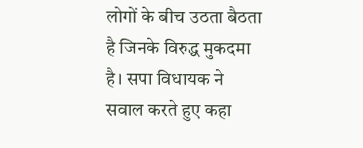लोगों के बीच उठता बैठता है जिनके विरुद्ध मुकदमा है। सपा विधायक ने सवाल करते हुए कहा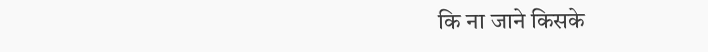कि ना जाने किसके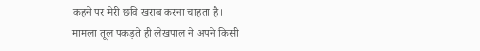कहने पर मेरी छवि खराब करना चाहता है।
मामला तूल पकड़ते ही लेखपाल ने अपने किसी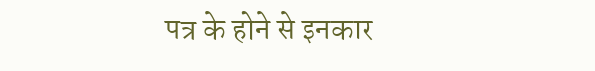पत्र के होने से इनकार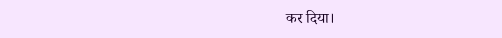कर दिया।